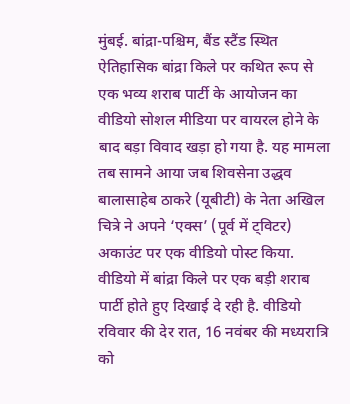मुंबई. बांद्रा-पश्चिम, बैंड स्टैंड स्थित ऐतिहासिक बांद्रा किले पर कथित रूप से एक भव्य शराब पार्टी के आयोजन का वीडियो सोशल मीडिया पर वायरल होने के बाद बड़ा विवाद खड़ा हो गया है. यह मामला तब सामने आया जब शिवसेना उद्धव बालासाहेब ठाकरे (यूबीटी) के नेता अखिल चित्रे ने अपने ‘एक्स’ (पूर्व में ट्विटर) अकाउंट पर एक वीडियो पोस्ट किया. वीडियो में बांद्रा किले पर एक बड़ी शराब पार्टी होते हुए दिखाई दे रही है. वीडियो रविवार की देर रात, 16 नवंबर की मध्यरात्रि को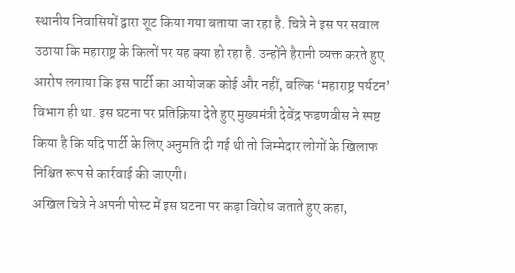स्थानीय निवासियों द्वारा शूट किया गया बताया जा रहा है. चित्रे ने इस पर सवाल उठाया कि महाराष्ट्र के किलों पर यह क्या हो रहा है. उन्होंने हैरानी व्यक्त करते हुए आरोप लगाया कि इस पार्टी का आयोजक कोई और नहीं, बल्कि ‘महाराष्ट्र पर्यटन’ विभाग ही था. इस घटना पर प्रतिक्रिया देते हुए मुख्यमंत्री देवेंद्र फडणवीस ने स्पष्ट किया है कि यदि पार्टी के लिए अनुमति दी गई थी तो जिम्मेदार लोगों के खिलाफ निश्चित रूप से कार्रवाई की जाएगी।
अखिल चित्रे ने अपनी पोस्ट में इस घटना पर कड़ा विरोध जताते हुए कहा,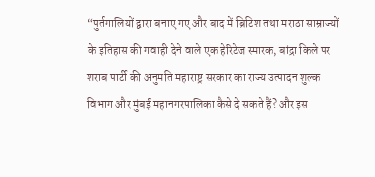“पुर्तगालियों द्वारा बनाए गए और बाद में ब्रिटिश तथा मराठा साम्राज्यों के इतिहास की गवाही देने वाले एक हेरिटेज स्मारक, बांद्रा किले पर शराब पार्टी की अनुमति महाराष्ट्र सरकार का राज्य उत्पादन शुल्क विभाग और मुंबई महानगरपालिका कैसे दे सकते हैं? और इस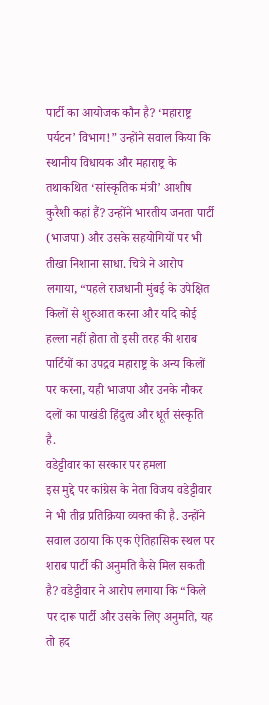पार्टी का आयोजक कौन है? ‘महाराष्ट्र पर्यटन’ विभाग!” उन्होंने सवाल किया कि स्थानीय विधायक और महाराष्ट्र के तथाकथित ‘सांस्कृतिक मंत्री’ आशीष कुरैशी कहां हैं? उन्होंने भारतीय जनता पार्टी (भाजपा) और उसके सहयोगियों पर भी तीखा निशाना साधा. चित्रे ने आरोप लगाया, “पहले राजधानी मुंबई के उपेक्षित किलों से शुरुआत करना और यदि कोई हल्ला नहीं होता तो इसी तरह की शराब पार्टियों का उपद्रव महाराष्ट्र के अन्य किलों पर करना, यही भाजपा और उनके नौकर दलों का पाखंडी हिंदुत्व और धूर्त संस्कृति है.
वडेट्टीवार का सरकार पर हमला
इस मुद्दे पर कांग्रेस के नेता विजय वडेट्टीवार ने भी तीव्र प्रतिक्रिया व्यक्त की है. उन्होंने सवाल उठाया कि एक ऐतिहासिक स्थल पर शराब पार्टी की अनुमति कैसे मिल सकती है? वडेट्टीवार ने आरोप लगाया कि “किले पर दारू पार्टी और उसके लिए अनुमति, यह तो हद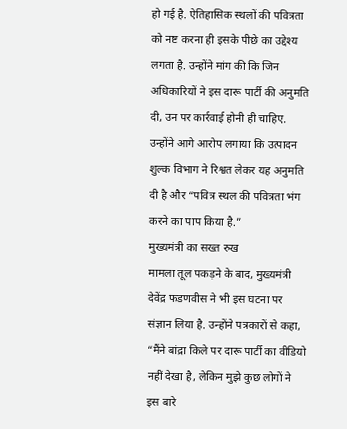हो गई है. ऐतिहासिक स्थलों की पवित्रता को नष्ट करना ही इसके पीछे का उद्देश्य लगता है. उन्होंने मांग की कि जिन अधिकारियों ने इस दारू पार्टी की अनुमति दी, उन पर कार्रवाई होनी ही चाहिए. उन्होंने आगे आरोप लगाया कि उत्पादन शुल्क विभाग ने रिश्वत लेकर यह अनुमति दी है और “पवित्र स्थल की पवित्रता भंग करने का पाप किया है.”
मुख्यमंत्री का सख्त रुख
मामला तूल पकड़ने के बाद, मुख्यमंत्री देवेंद्र फडणवीस ने भी इस घटना पर संज्ञान लिया है. उन्होंने पत्रकारों से कहा, “मैंने बांद्रा किले पर दारू पार्टी का वीडियो नहीं देखा है, लेकिन मुझे कुछ लोगों ने इस बारे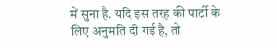में सुना है. यदि इस तरह की पार्टी के लिए अनुमति दी गई है, तो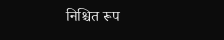निश्चित रूप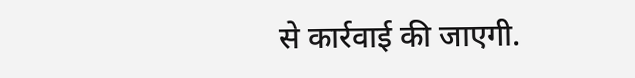से कार्रवाई की जाएगी.